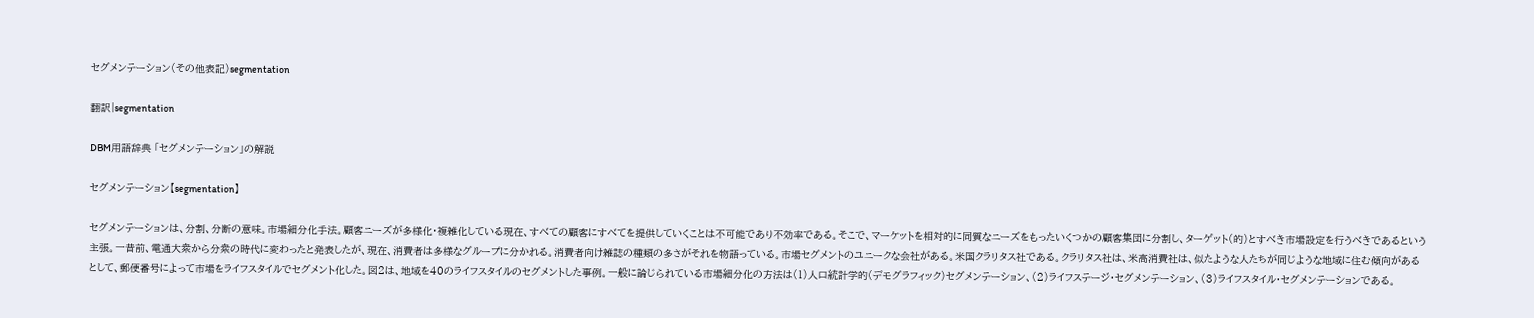セグメンテーション(その他表記)segmentation

翻訳|segmentation

DBM用語辞典 「セグメンテーション」の解説

セグメンテーション【segmentation】

セグメンテーションは、分割、分断の意味。市場細分化手法。顧客ニーズが多様化・複雑化している現在、すべての顧客にすべてを提供していくことは不可能であり不効率である。そこで、マーケットを相対的に同質なニーズをもったいくつかの顧客集団に分割し、ターゲット(的)とすべき市場設定を行うべきであるという主張。一昔前、電通大衆から分衆の時代に変わったと発表したが、現在、消費者は多様なグループに分かれる。消費者向け雑誌の種類の多さがそれを物語っている。市場セグメントのユニークな会社がある。米国クラリタス社である。クラリタス社は、米高消費社は、似たような人たちが同じような地域に住む傾向があるとして、郵便番号によって市場をライフスタイルでセグメント化した。図2は、地域を40のライフスタイルのセグメントした事例。一般に論じられている市場細分化の方法は(1)人口統計学的(デモグラフィック)セグメンテーション、(2)ライフステージ・セグメンテーション、(3)ライフスタイル・セグメンテーションである。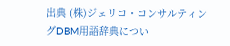出典 (株)ジェリコ・コンサルティングDBM用語辞典につい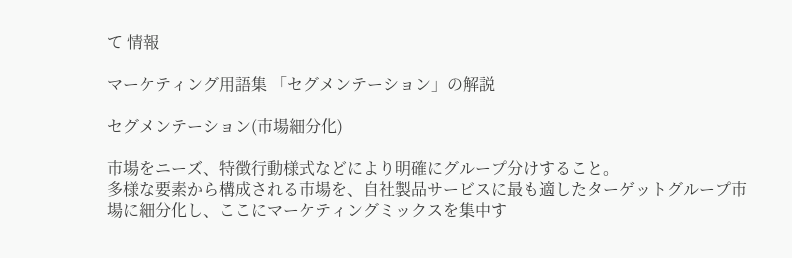て 情報

マーケティング用語集 「セグメンテーション」の解説

セグメンテーション(市場細分化)

市場をニーズ、特徴行動様式などにより明確にグループ分けすること。
多様な要素から構成される市場を、自社製品サービスに最も適したターゲットグループ市場に細分化し、ここにマーケティングミックスを集中す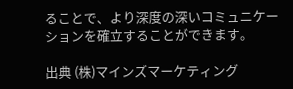ることで、より深度の深いコミュニケーションを確立することができます。

出典 (株)マインズマーケティング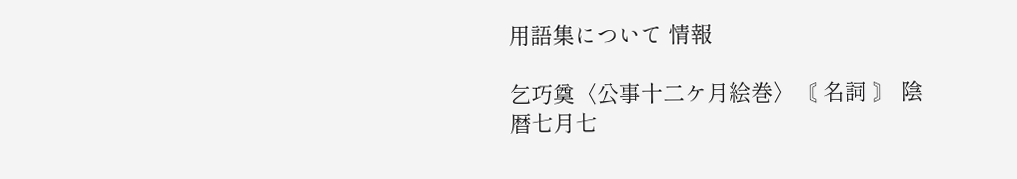用語集について 情報

乞巧奠〈公事十二ケ月絵巻〉〘 名詞 〙 陰暦七月七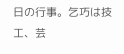日の行事。乞巧は技工、芸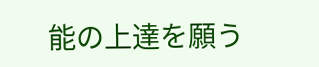能の上達を願う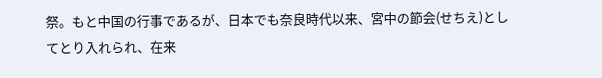祭。もと中国の行事であるが、日本でも奈良時代以来、宮中の節会(せちえ)としてとり入れられ、在来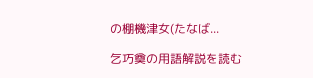の棚機津女(たなば...

乞巧奠の用語解説を読む